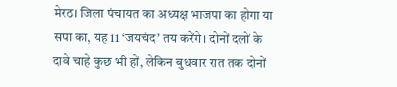मेरठ। जिला पंचायत का अध्यक्ष भाजपा का होगा या सपा का, यह 11 ‘जयचंद’ तय करेंगे। दोनों दलों के दावे चाहे कुछ भी हों, लेकिन बुधवार रात तक दोनों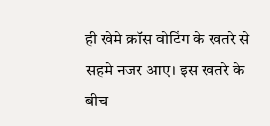ही खेमे क्रॉस वोटिंग के खतरे से सहमे नजर आए। इस खतरे के बीच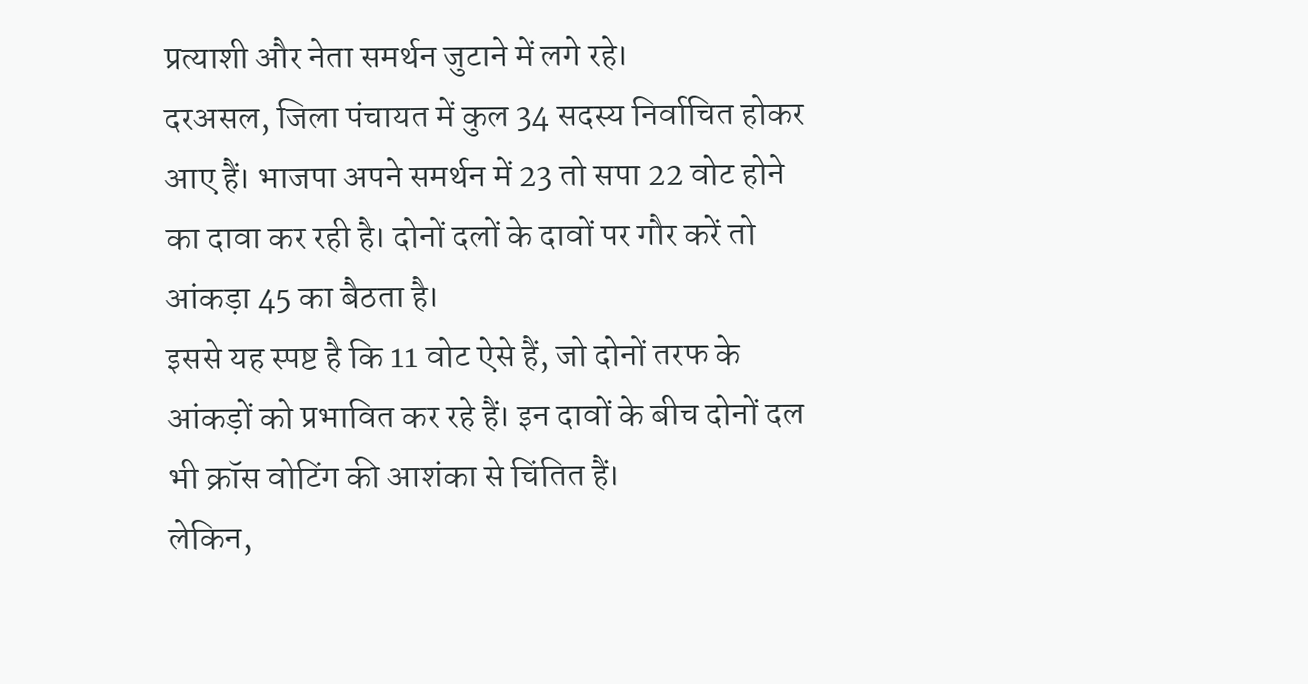प्रत्याशी और नेता समर्थन जुटाने में लगे रहे।
दरअसल, जिला पंचायत में कुल 34 सदस्य निर्वाचित होकर आए हैं। भाजपा अपने समर्थन में 23 तो सपा 22 वोट होने का दावा कर रही है। दोनों दलों के दावों पर गौर करें तो आंकड़ा 45 का बैठता है।
इससे यह स्पष्ट है कि 11 वोट ऐसे हैं, जो दोनों तरफ के आंकड़ों को प्रभावित कर रहे हैं। इन दावों के बीच दोनों दल भी क्रॉस वोटिंग की आशंका से चिंतित हैं।
लेकिन,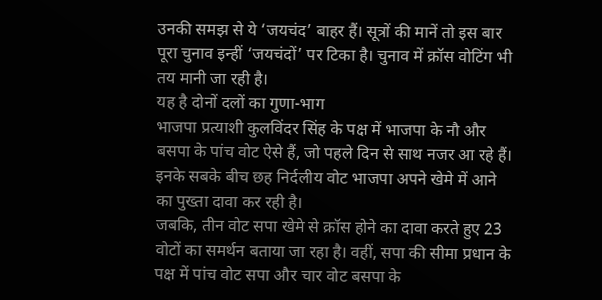उनकी समझ से ये ‘जयचंद’ बाहर हैं। सूत्रों की मानें तो इस बार पूरा चुनाव इन्हीं ‘जयचंदों’ पर टिका है। चुनाव में क्रॉस वोटिंग भी तय मानी जा रही है।
यह है दोनों दलों का गुणा-भाग
भाजपा प्रत्याशी कुलविंदर सिंह के पक्ष में भाजपा के नौ और बसपा के पांच वोट ऐसे हैं, जो पहले दिन से साथ नजर आ रहे हैं। इनके सबके बीच छह निर्दलीय वोट भाजपा अपने खेमे में आने का पुख्ता दावा कर रही है।
जबकि, तीन वोट सपा खेमे से क्रॉस होने का दावा करते हुए 23 वोटों का समर्थन बताया जा रहा है। वहीं, सपा की सीमा प्रधान के पक्ष में पांच वोट सपा और चार वोट बसपा के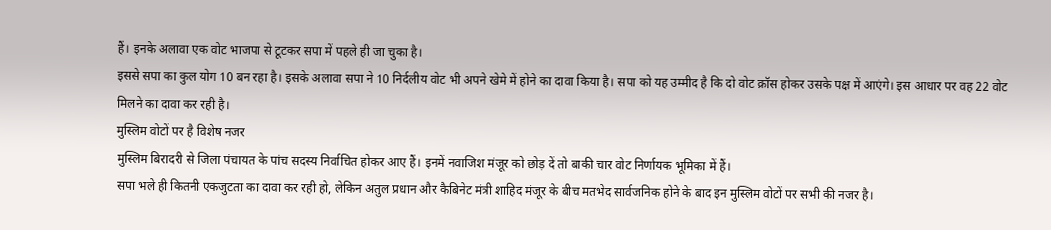हैं। इनके अलावा एक वोट भाजपा से टूटकर सपा में पहले ही जा चुका है।
इससे सपा का कुल योग 10 बन रहा है। इसके अलावा सपा ने 10 निर्दलीय वोट भी अपने खेमे में होने का दावा किया है। सपा को यह उम्मीद है कि दो वोट क्रॉस होकर उसके पक्ष में आएंगे। इस आधार पर वह 22 वोट मिलने का दावा कर रही है।
मुस्लिम वोटों पर है विशेष नजर
मुस्लिम बिरादरी से जिला पंचायत के पांच सदस्य निर्वाचित होकर आए हैं। इनमें नवाजिश मंजूर को छोड़ दें तो बाकी चार वोट निर्णायक भूमिका में हैं।
सपा भले ही कितनी एकजुटता का दावा कर रही हो, लेकिन अतुल प्रधान और कैबिनेट मंत्री शाहिद मंजूर के बीच मतभेद सार्वजनिक होने के बाद इन मुस्लिम वोटों पर सभी की नजर है।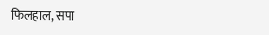फिलहाल, सपा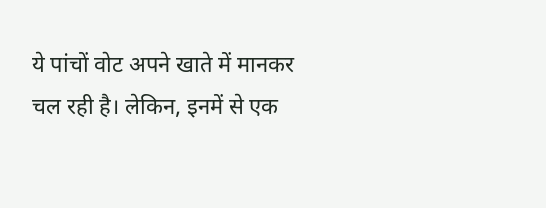ये पांचों वोट अपने खाते में मानकर चल रही है। लेकिन, इनमें से एक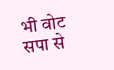भी वोट सपा से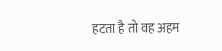हटता है तो वह अहम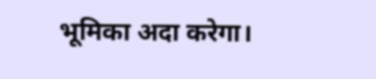भूमिका अदा करेगा।